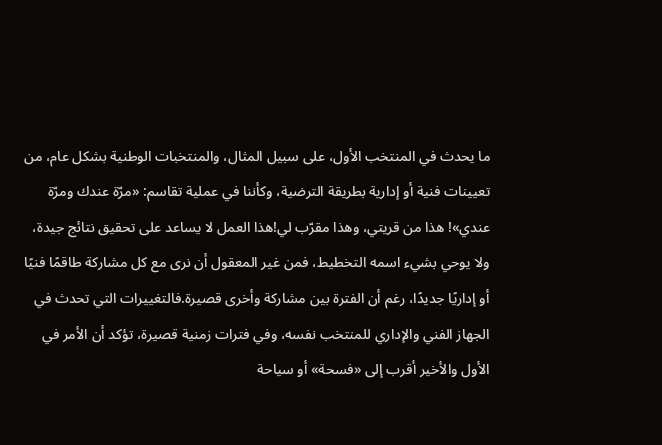ما يحدث في المنتخب الأول، على سبيل المثال، والمنتخبات الوطنية بشكل عام، من تعيينات فنية أو إدارية بطريقة الترضية، وكأننا في عملية تقاسم: «مرّة عندك ومرّة عندي»! هذا من قريتي، وهذا مقرّب لي!هذا العمل لا يساعد على تحقيق نتائج جيدة، ولا يوحي بشيء اسمه التخطيط، فمن غير المعقول أن نرى مع كل مشاركة طاقمًا فنيًا أو إداريًا جديدًا، رغم أن الفترة بين مشاركة وأخرى قصيرة.فالتغييرات التي تحدث في الجهاز الفني والإداري للمنتخب نفسه، وفي فترات زمنية قصيرة، تؤكد أن الأمر في الأول والأخير أقرب إلى «فسحة» أو سياحة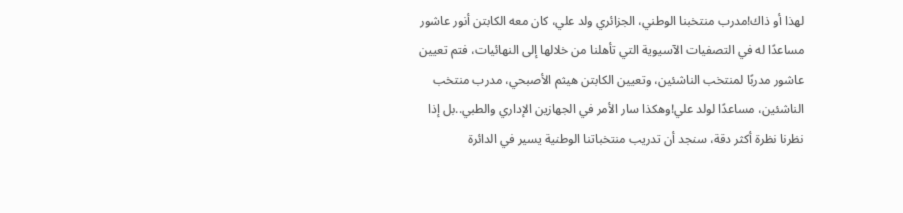لهذا أو ذاك!مدرب منتخبنا الوطني، الجزائري ولد علي، كان معه الكابتن أنور عاشور مساعدًا له في التصفيات الآسيوية التي تأهلنا من خلالها إلى النهائيات، فتم تعيين عاشور مدربًا لمنتخب الناشئين، وتعيين الكابتن هيثم الأصبحي، مدرب منتخب الناشئين، مساعدًا لولد علي!وهكذا سار الأمر في الجهازين الإداري والطبي..بل إذا نظرنا نظرة أكثر دقة، سنجد أن تدريب منتخباتنا الوطنية يسير في الدائرة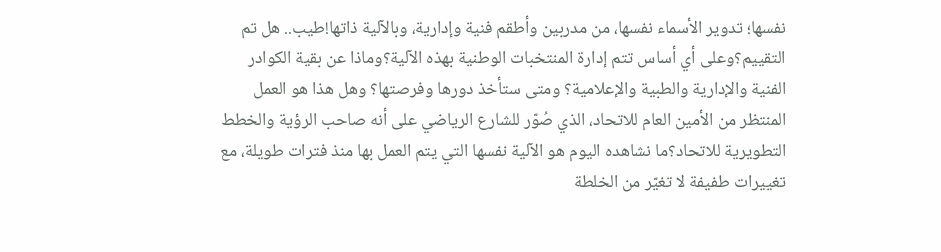نفسها؛ تدوير الأسماء نفسها، من مدربين وأطقم فنية وإدارية، وبالآلية ذاتها!طيب.. هل تم التقييم؟وعلى أي أساس تتم إدارة المنتخبات الوطنية بهذه الآلية؟وماذا عن بقية الكوادر الفنية والإدارية والطبية والإعلامية؟ ومتى ستأخذ دورها وفرصتها؟ وهل هذا هو العمل المنتظر من الأمين العام للاتحاد، الذي صُوّر للشارع الرياضي على أنه صاحب الرؤية والخطط التطويرية للاتحاد؟ما نشاهده اليوم هو الآلية نفسها التي يتم العمل بها منذ فترات طويلة، مع تغييرات طفيفة لا تغيّر من الخلطة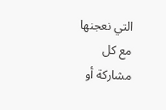التي نعجنها مع كل مشاركة أو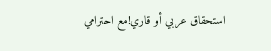استحقاق عربي أو قاري!مع احترامي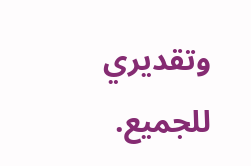وتقديري للجميع.